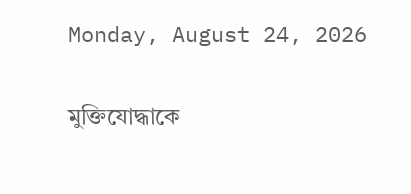Monday, August 24, 2026

মুক্তিযোদ্ধাকে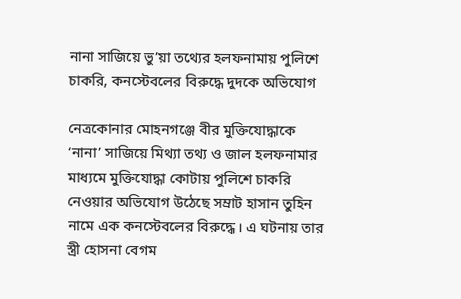নানা সাজিয়ে ভু’য়া তথ্যের হলফনামায় পুলিশে চাকরি, কনস্টেবলের বিরুদ্ধে দুদকে অভিযোগ

নেত্রকোনার মোহনগঞ্জে বীর মুক্তিযোদ্ধাকে ‘নানা’ সাজিয়ে মিথ্যা তথ্য ও জাল হলফনামার মাধ্যমে মুক্তিযোদ্ধা কোটায় পুলিশে চাকরি নেওয়ার অভিযোগ উঠেছে সম্রাট হাসান তুহিন নামে এক কনস্টেবলের বিরুদ্ধে। এ ঘটনায় তার স্ত্রী হোসনা বেগম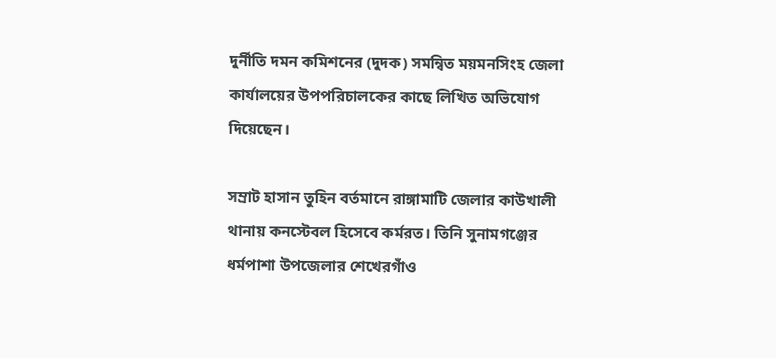দুর্নীতি দমন কমিশনের (দুদক) সমন্বিত ময়মনসিংহ জেলা কার্যালয়ের উপপরিচালকের কাছে লিখিত অভিযোগ দিয়েছেন।

সম্রাট হাসান তুহিন বর্তমানে রাঙ্গামাটি জেলার কাউখালী থানায় কনস্টেবল হিসেবে কর্মরত। তিনি সুনামগঞ্জের ধর্মপাশা উপজেলার শেখেরগাঁও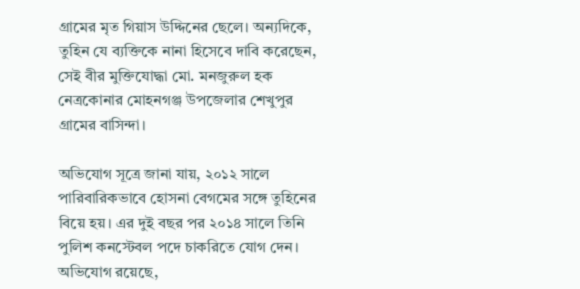গ্রামের মৃত গিয়াস উদ্দিনের ছেলে। অন্যদিকে, তুহিন যে ব্যক্তিকে নানা হিসেবে দাবি করেছেন, সেই বীর মুক্তিযোদ্ধা মো. মনজুরুল হক নেত্রকোনার মোহনগঞ্জ উপজেলার শেখুপুর গ্রামের বাসিন্দা।

অভিযোগ সূত্রে জানা যায়, ২০১২ সালে পারিবারিকভাবে হোসনা বেগমের সঙ্গে তুহিনের বিয়ে হয়। এর দুই বছর পর ২০১৪ সালে তিনি পুলিশ কনস্টেবল পদে চাকরিতে যোগ দেন। অভিযোগ রয়েছে,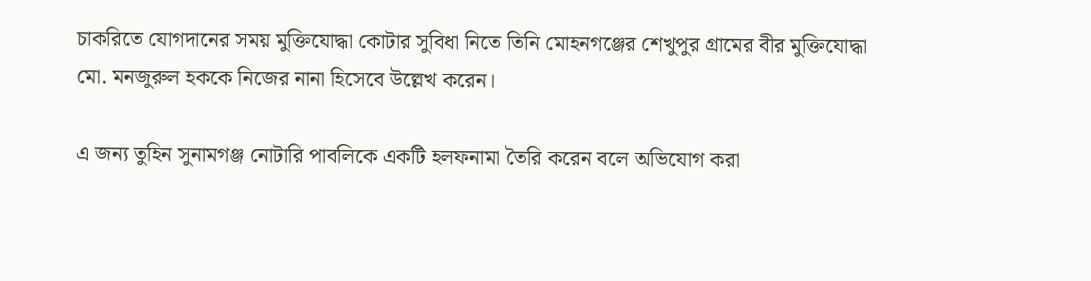চাকরিতে যোগদানের সময় মুক্তিযোদ্ধা কোটার সুবিধা নিতে তিনি মোহনগঞ্জের শেখুপুর গ্রামের বীর মুক্তিযোদ্ধা মো. মনজুরুল হককে নিজের নানা হিসেবে উল্লেখ করেন।

এ জন্য তুহিন সুনামগঞ্জ নোটারি পাবলিকে একটি হলফনামা তৈরি করেন বলে অভিযোগ করা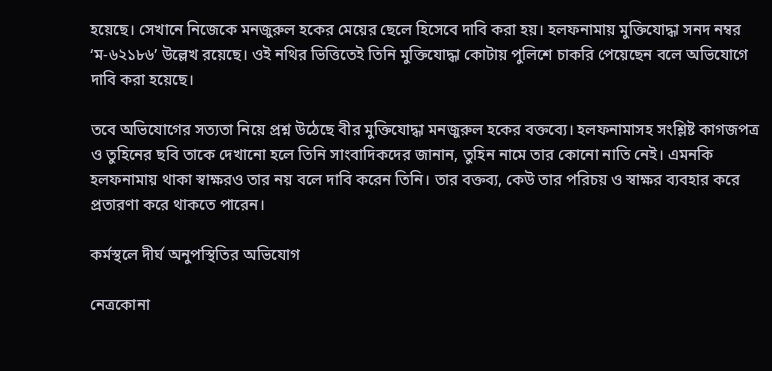হয়েছে। সেখানে নিজেকে মনজুরুল হকের মেয়ের ছেলে হিসেবে দাবি করা হয়। হলফনামায় মুক্তিযোদ্ধা সনদ নম্বর ‘ম-৬২১৮৬’ উল্লেখ রয়েছে। ওই নথির ভিত্তিতেই তিনি মুক্তিযোদ্ধা কোটায় পুলিশে চাকরি পেয়েছেন বলে অভিযোগে দাবি করা হয়েছে।

তবে অভিযোগের সত্যতা নিয়ে প্রশ্ন উঠেছে বীর মুক্তিযোদ্ধা মনজুরুল হকের বক্তব্যে। হলফনামাসহ সংশ্লিষ্ট কাগজপত্র ও তুহিনের ছবি তাকে দেখানো হলে তিনি সাংবাদিকদের জানান, তুহিন নামে তার কোনো নাতি নেই। এমনকি হলফনামায় থাকা স্বাক্ষরও তার নয় বলে দাবি করেন তিনি। তার বক্তব্য, কেউ তার পরিচয় ও স্বাক্ষর ব্যবহার করে প্রতারণা করে থাকতে পারেন।

কর্মস্থলে দীর্ঘ অনুপস্থিতির অভিযোগ

নেত্রকোনা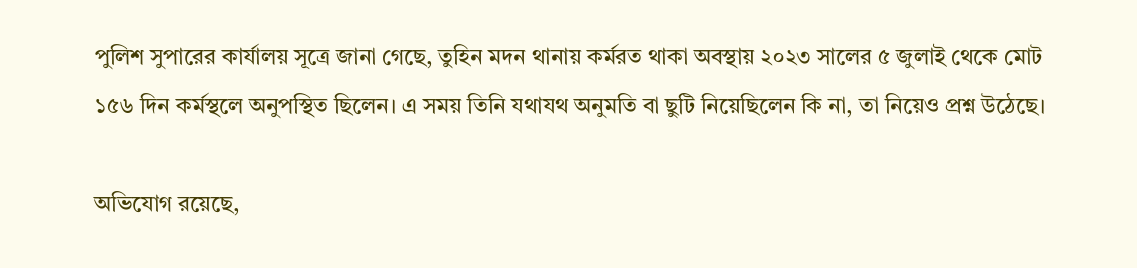পুলিশ সুপারের কার্যালয় সূত্রে জানা গেছে, তুহিন মদন থানায় কর্মরত থাকা অবস্থায় ২০২৩ সালের ৫ জুলাই থেকে মোট ১৫৬ দিন কর্মস্থলে অনুপস্থিত ছিলেন। এ সময় তিনি যথাযথ অনুমতি বা ছুটি নিয়েছিলেন কি না, তা নিয়েও প্রশ্ন উঠেছে।

অভিযোগ রয়েছে,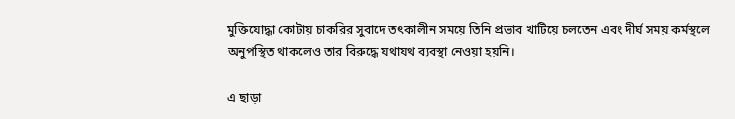মুক্তিযোদ্ধা কোটায় চাকরির সুবাদে তৎকালীন সময়ে তিনি প্রভাব খাটিয়ে চলতেন এবং দীর্ঘ সময় কর্মস্থলে অনুপস্থিত থাকলেও তার বিরুদ্ধে যথাযথ ব্যবস্থা নেওয়া হয়নি।

এ ছাড়া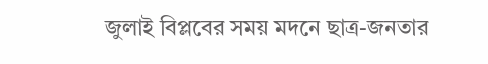জুলাই বিপ্লবের সময় মদনে ছাত্র-জনতার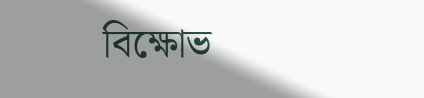বিক্ষোভ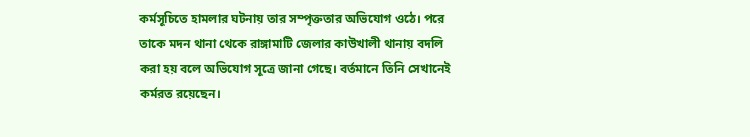কর্মসূচিতে হামলার ঘটনায় তার সম্পৃক্ততার অভিযোগ ওঠে। পরে তাকে মদন থানা থেকে রাঙ্গামাটি জেলার কাউখালী থানায় বদলি করা হয় বলে অভিযোগ সূত্রে জানা গেছে। বর্তমানে তিনি সেখানেই কর্মরত রয়েছেন।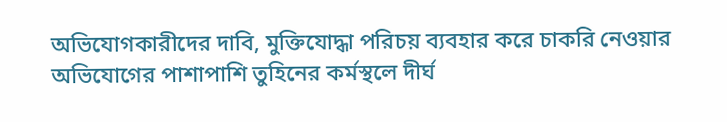অভিযোগকারীদের দাবি, মুক্তিযোদ্ধা পরিচয় ব্যবহার করে চাকরি নেওয়ার অভিযোগের পাশাপাশি তুহিনের কর্মস্থলে দীর্ঘ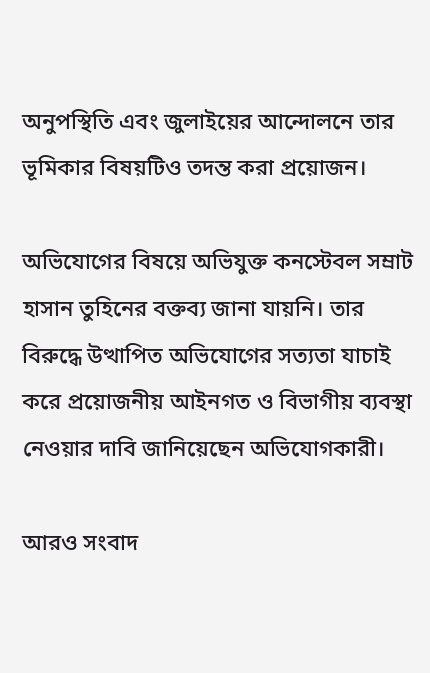অনুপস্থিতি এবং জুলাইয়ের আন্দোলনে তার ভূমিকার বিষয়টিও তদন্ত করা প্রয়োজন।

অভিযোগের বিষয়ে অভিযুক্ত কনস্টেবল সম্রাট হাসান তুহিনের বক্তব্য জানা যায়নি। তার বিরুদ্ধে উত্থাপিত অভিযোগের সত্যতা যাচাই করে প্রয়োজনীয় আইনগত ও বিভাগীয় ব্যবস্থা নেওয়ার দাবি জানিয়েছেন অভিযোগকারী।

আরও সংবাদ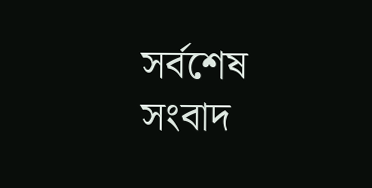সর্বশেষ সংবাদ